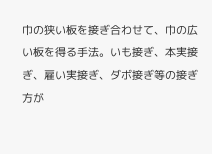巾の狭い板を接ぎ合わせて、巾の広い板を得る手法。いも接ぎ、本実接ぎ、雇い実接ぎ、ダボ接ぎ等の接ぎ 方が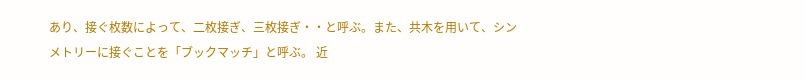あり、接ぐ枚数によって、二枚接ぎ、三枚接ぎ・・と呼ぶ。また、共木を用いて、シンメトリーに接ぐことを「ブックマッチ」と呼ぶ。 近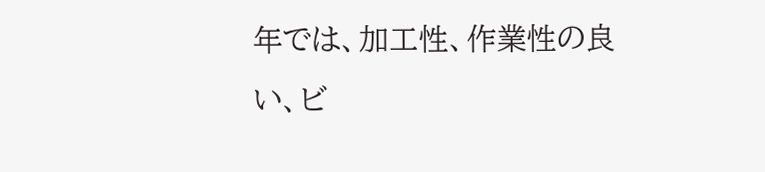年では、加工性、作業性の良い、ビ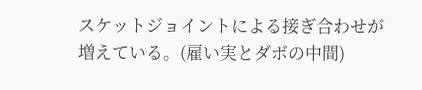スケットジョイントによる接ぎ合わせが増えている。(雇い実とダボの中間)